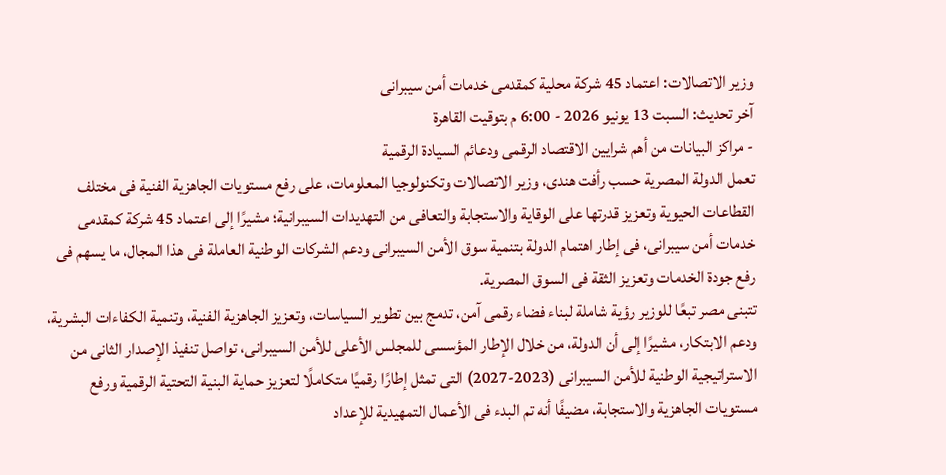وزير الاتصالات: اعتماد 45 شركة محلية كمقدمى خدمات أمن سيبرانى
آخر تحديث: السبت 13 يونيو 2026 - 6:00 م بتوقيت القاهرة
- مراكز البيانات من أهم شرايين الاقتصاد الرقمى ودعائم السيادة الرقمية
تعمل الدولة المصرية حسب رأفت هندى، وزير الاتصالات وتكنولوجيا المعلومات، على رفع مستويات الجاهزية الفنية فى مختلف القطاعات الحيوية وتعزيز قدرتها على الوقاية والاستجابة والتعافى من التهديدات السيبرانية؛ مشيرًا إلى اعتماد 45 شركة كمقدمى خدمات أمن سيبرانى، فى إطار اهتمام الدولة بتنمية سوق الأمن السيبرانى ودعم الشركات الوطنية العاملة فى هذا المجال، ما يسهم فى رفع جودة الخدمات وتعزيز الثقة فى السوق المصرية.
تتبنى مصر تبعًا للوزير رؤية شاملة لبناء فضاء رقمى آمن، تدمج بين تطوير السياسات، وتعزيز الجاهزية الفنية، وتنمية الكفاءات البشرية، ودعم الابتكار، مشيرًا إلى أن الدولة، من خلال الإطار المؤسسى للمجلس الأعلى للأمن السيبرانى، تواصل تنفيذ الإصدار الثانى من الاستراتيجية الوطنية للأمن السيبرانى (2023-2027) التى تمثل إطارًا رقميًا متكاملًا لتعزيز حماية البنية التحتية الرقمية ورفع مستويات الجاهزية والاستجابة، مضيفًا أنه تم البدء فى الأعمال التمهيدية للإعداد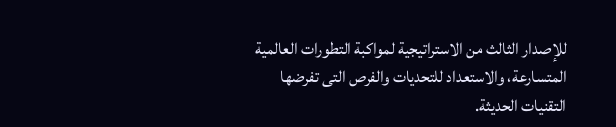للإصدار الثالث من الاستراتيجية لمواكبة التطورات العالمية المتسارعة، والاستعداد للتحديات والفرص التى تفرضها التقنيات الحديثة.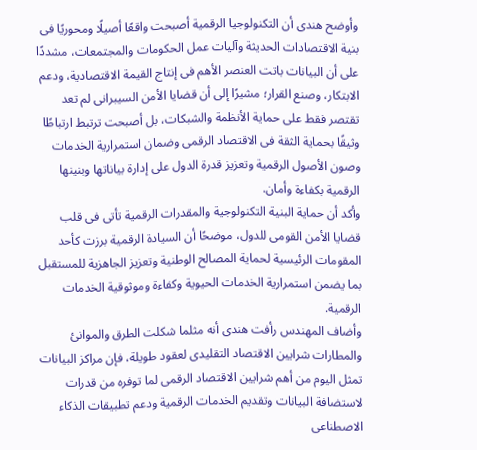وأوضح هندى أن التكنولوجيا الرقمية أصبحت واقعًا أصيلًا ومحوريًا فى بنية الاقتصادات الحديثة وآليات عمل الحكومات والمجتمعات، مشددًا على أن البيانات باتت العنصر الأهم فى إنتاج القيمة الاقتصادية، ودعم الابتكار، وصنع القرار؛ مشيرًا إلى أن قضايا الأمن السيبرانى لم تعد تقتصر فقط على حماية الأنظمة والشبكات، بل أصبحت ترتبط ارتباطًا وثيقًا بحماية الثقة فى الاقتصاد الرقمى وضمان استمرارية الخدمات وصون الأصول الرقمية وتعزيز قدرة الدول على إدارة بياناتها وبنينها الرقمية بكفاءة وأمان.
وأكد أن حماية البنية التكنولوجية والمقدرات الرقمية تأتى فى قلب قضايا الأمن القومى للدول، موضحًا أن السيادة الرقمية برزت كأحد المقومات الرئيسية لحماية المصالح الوطنية وتعزيز الجاهزية للمستقبل بما يضمن استمرارية الخدمات الحيوية وكفاءة وموثوقية الخدمات الرقمية.
وأضاف المهندس رأفت هندى أنه مثلما شكلت الطرق والموانئ والمطارات شرايين الاقتصاد التقليدى لعقود طويلة، فإن مراكز البيانات تمثل اليوم من أهم شرايين الاقتصاد الرقمى لما توفره من قدرات لاستضافة البيانات وتقديم الخدمات الرقمية ودعم تطبيقات الذكاء الاصطناعى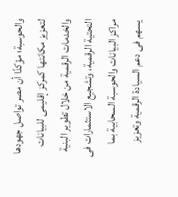والحوسبة؛ مؤكدًا أن مصر تواصل جهودها لتعزيز مكانتها كمركز إقليمى للبيانات والخدمات الرقمية من خلال تطوير البنية التحتية الرقمية، وتشجيع الاستثمارات فى مراكز البيانات والحوسبة السحابية بما يسهم فى دعم السيادة الرقمية وتعزيز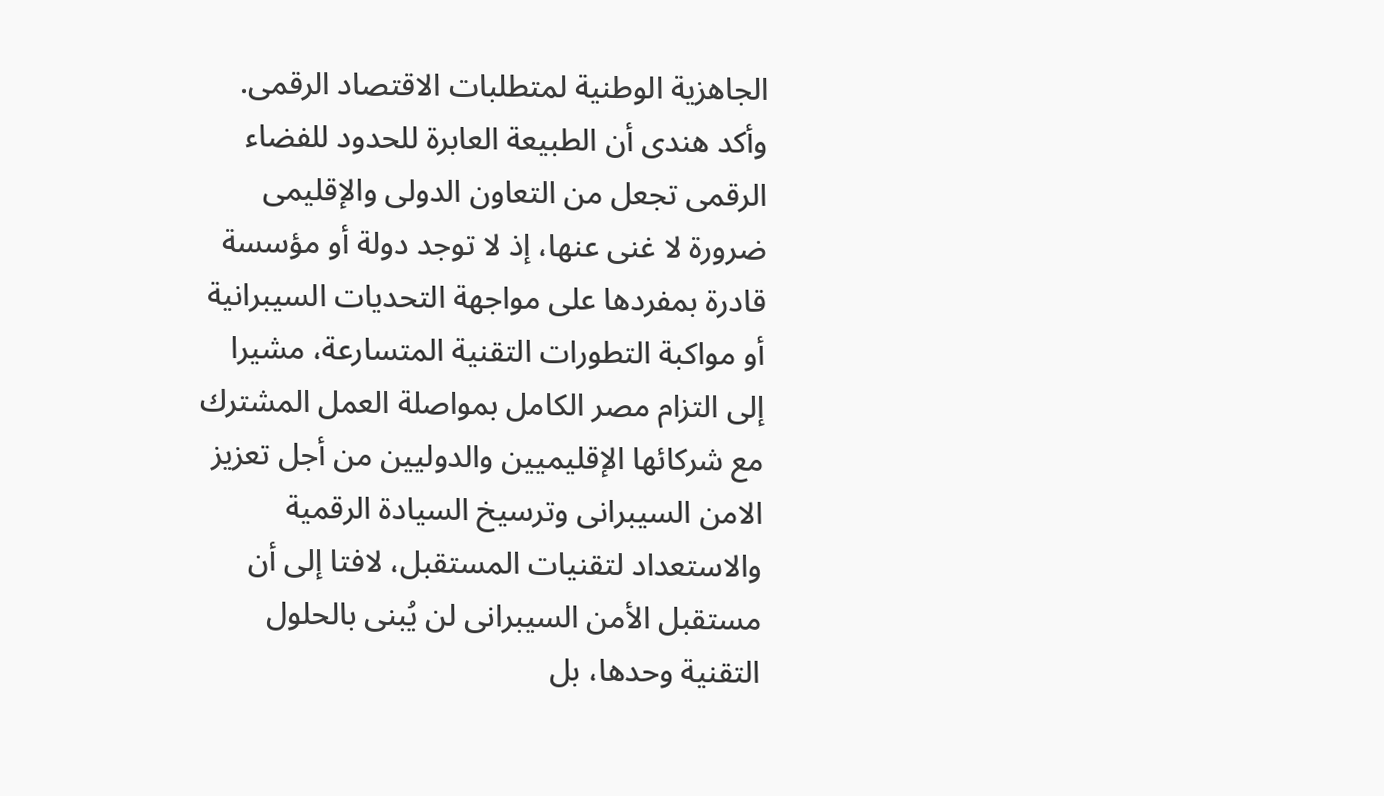الجاهزية الوطنية لمتطلبات الاقتصاد الرقمى.
وأكد هندى أن الطبيعة العابرة للحدود للفضاء الرقمى تجعل من التعاون الدولى والإقليمى ضرورة لا غنى عنها، إذ لا توجد دولة أو مؤسسة قادرة بمفردها على مواجهة التحديات السيبرانية أو مواكبة التطورات التقنية المتسارعة، مشيرا إلى التزام مصر الكامل بمواصلة العمل المشترك مع شركائها الإقليميين والدوليين من أجل تعزيز الامن السيبرانى وترسيخ السيادة الرقمية والاستعداد لتقنيات المستقبل، لافتا إلى أن مستقبل الأمن السيبرانى لن يُبنى بالحلول التقنية وحدها، بل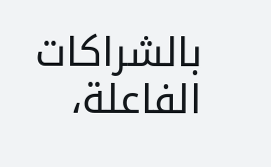بالشراكات الفاعلة،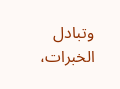وتبادل الخبرات،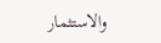والاستثمار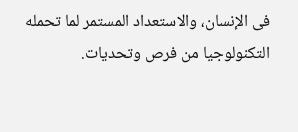فى الإنسان، والاستعداد المستمر لما تحمله التكنولوجيا من فرص وتحديات.